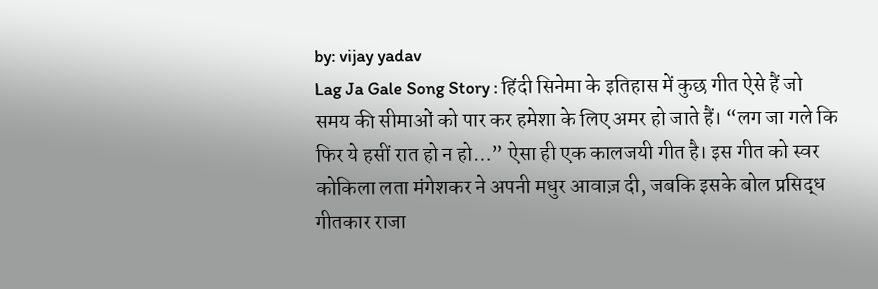by: vijay yadav
Lag Ja Gale Song Story : हिंदी सिनेमा के इतिहास में कुछ गीत ऐसे हैं जो समय की सीमाओं को पार कर हमेशा के लिए अमर हो जाते हैं। “लग जा गले कि फिर ये हसीं रात हो न हो…” ऐसा ही एक कालजयी गीत है। इस गीत को स्वर कोकिला लता मंगेशकर ने अपनी मधुर आवाज़ दी, जबकि इसके बोल प्रसिद्ध गीतकार राजा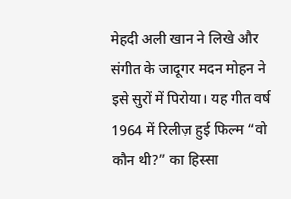मेहदी अली खान ने लिखे और संगीत के जादूगर मदन मोहन ने इसे सुरों में पिरोया। यह गीत वर्ष 1964 में रिलीज़ हुई फिल्म “वो कौन थी?” का हिस्सा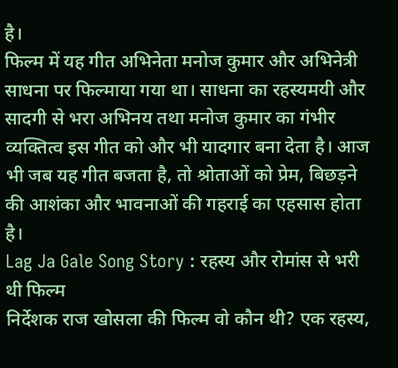है।
फिल्म में यह गीत अभिनेता मनोज कुमार और अभिनेत्री साधना पर फिल्माया गया था। साधना का रहस्यमयी और सादगी से भरा अभिनय तथा मनोज कुमार का गंभीर व्यक्तित्व इस गीत को और भी यादगार बना देता है। आज भी जब यह गीत बजता है, तो श्रोताओं को प्रेम, बिछड़ने की आशंका और भावनाओं की गहराई का एहसास होता है।
Lag Ja Gale Song Story : रहस्य और रोमांस से भरी थी फिल्म
निर्देशक राज खोसला की फिल्म वो कौन थी? एक रहस्य,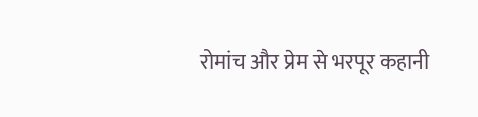रोमांच और प्रेम से भरपूर कहानी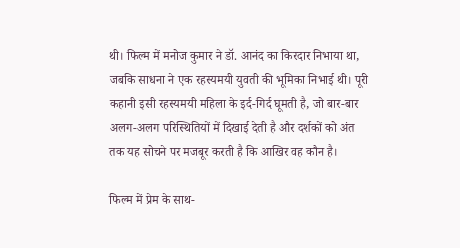थी। फिल्म में मनोज कुमार ने डॉ. आनंद का किरदार निभाया था, जबकि साधना ने एक रहस्यमयी युवती की भूमिका निभाई थी। पूरी कहानी इसी रहस्यमयी महिला के इर्द-गिर्द घूमती है, जो बार-बार अलग-अलग परिस्थितियों में दिखाई देती है और दर्शकों को अंत तक यह सोचने पर मजबूर करती है कि आखिर वह कौन है।

फिल्म में प्रेम के साथ-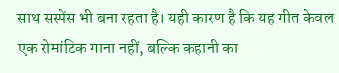साथ सस्पेंस भी बना रहता है। यही कारण है कि यह गीत केवल एक रोमांटिक गाना नहीं, बल्कि कहानी का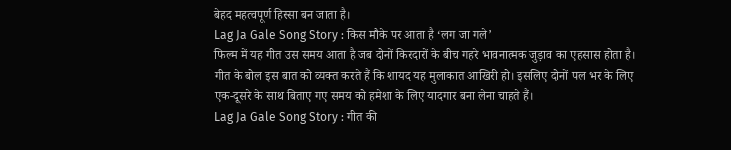बेहद महत्वपूर्ण हिस्सा बन जाता है।
Lag Ja Gale Song Story : किस मौके पर आता है ‘लग जा गले’
फिल्म में यह गीत उस समय आता है जब दोनों किरदारों के बीच गहरे भावनात्मक जुड़ाव का एहसास होता है। गीत के बोल इस बात को व्यक्त करते हैं कि शायद यह मुलाकात आखिरी हो। इसलिए दोनों पल भर के लिए एक-दूसरे के साथ बिताए गए समय को हमेशा के लिए यादगार बना लेना चाहते हैं।
Lag Ja Gale Song Story : गीत की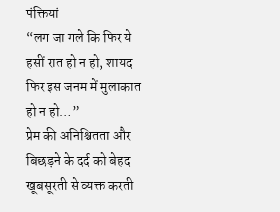पंक्तियां
“लग जा गले कि फिर ये हसीं रात हो न हो, शायद फिर इस जनम में मुलाकात हो न हो…”
प्रेम की अनिश्चितता और बिछड़ने के दर्द को बेहद खूबसूरती से व्यक्त करती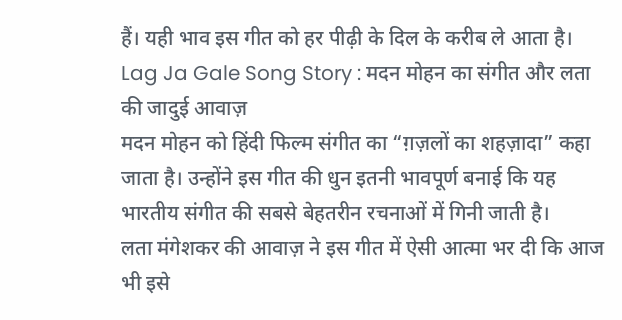हैं। यही भाव इस गीत को हर पीढ़ी के दिल के करीब ले आता है।
Lag Ja Gale Song Story : मदन मोहन का संगीत और लता की जादुई आवाज़
मदन मोहन को हिंदी फिल्म संगीत का “ग़ज़लों का शहज़ादा” कहा जाता है। उन्होंने इस गीत की धुन इतनी भावपूर्ण बनाई कि यह भारतीय संगीत की सबसे बेहतरीन रचनाओं में गिनी जाती है।
लता मंगेशकर की आवाज़ ने इस गीत में ऐसी आत्मा भर दी कि आज भी इसे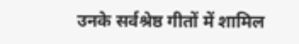उनके सर्वश्रेष्ठ गीतों में शामिल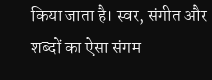किया जाता है। स्वर, संगीत और शब्दों का ऐसा संगम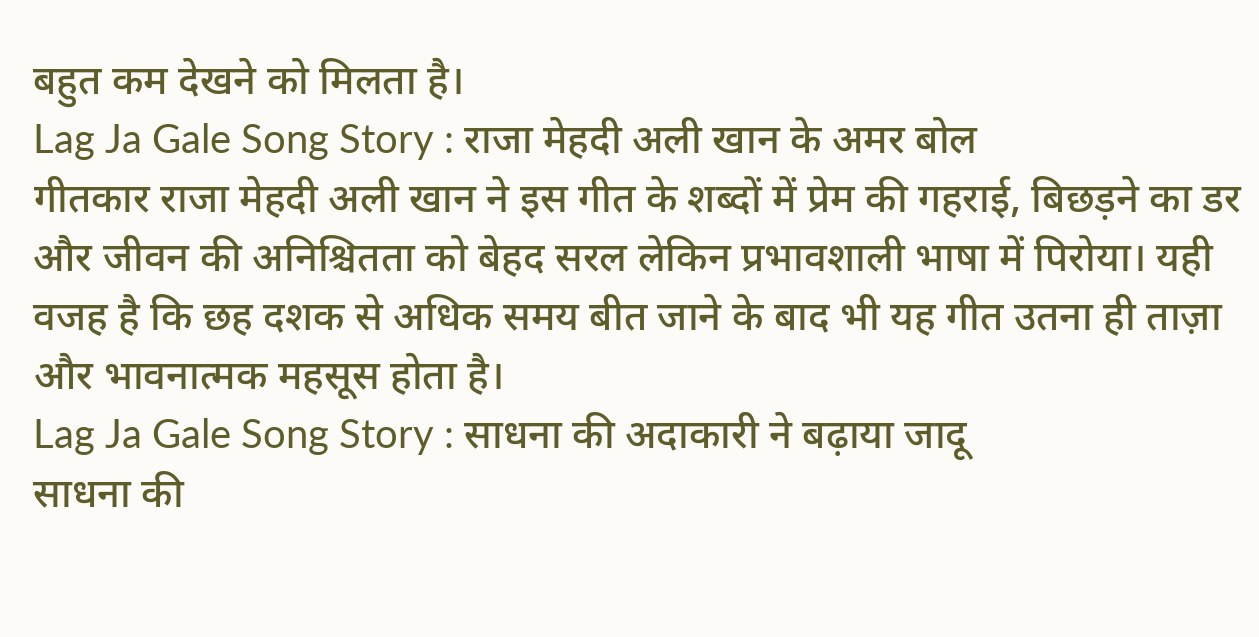बहुत कम देखने को मिलता है।
Lag Ja Gale Song Story : राजा मेहदी अली खान के अमर बोल
गीतकार राजा मेहदी अली खान ने इस गीत के शब्दों में प्रेम की गहराई, बिछड़ने का डर और जीवन की अनिश्चितता को बेहद सरल लेकिन प्रभावशाली भाषा में पिरोया। यही वजह है कि छह दशक से अधिक समय बीत जाने के बाद भी यह गीत उतना ही ताज़ा और भावनात्मक महसूस होता है।
Lag Ja Gale Song Story : साधना की अदाकारी ने बढ़ाया जादू
साधना की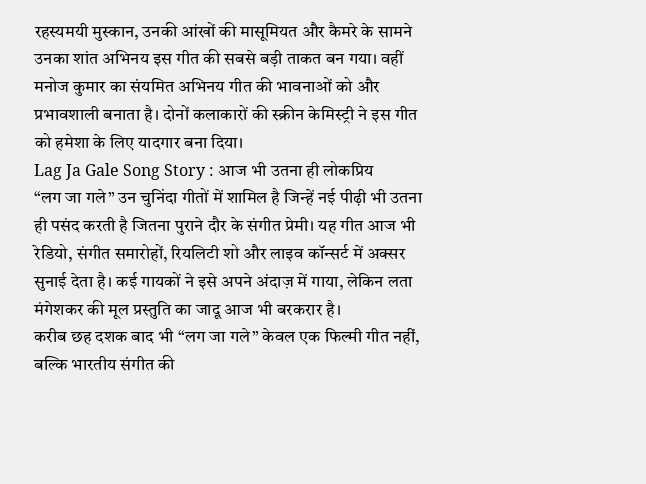रहस्यमयी मुस्कान, उनकी आंखों की मासूमियत और कैमरे के सामने उनका शांत अभिनय इस गीत की सबसे बड़ी ताकत बन गया। वहीं मनोज कुमार का संयमित अभिनय गीत की भावनाओं को और प्रभावशाली बनाता है। दोनों कलाकारों की स्क्रीन केमिस्ट्री ने इस गीत को हमेशा के लिए यादगार बना दिया।
Lag Ja Gale Song Story : आज भी उतना ही लोकप्रिय
“लग जा गले” उन चुनिंदा गीतों में शामिल है जिन्हें नई पीढ़ी भी उतना ही पसंद करती है जितना पुराने दौर के संगीत प्रेमी। यह गीत आज भी रेडियो, संगीत समारोहों, रियलिटी शो और लाइव कॉन्सर्ट में अक्सर सुनाई देता है। कई गायकों ने इसे अपने अंदाज़ में गाया, लेकिन लता मंगेशकर की मूल प्रस्तुति का जादू आज भी बरकरार है।
करीब छह दशक बाद भी “लग जा गले” केवल एक फिल्मी गीत नहीं, बल्कि भारतीय संगीत की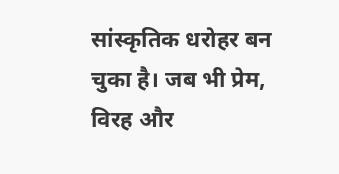सांस्कृतिक धरोहर बन चुका है। जब भी प्रेम, विरह और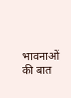भावनाओं की बात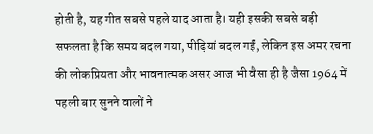होती है, यह गीत सबसे पहले याद आता है। यही इसकी सबसे बड़ी सफलता है कि समय बदल गया, पीढ़ियां बदल गईं, लेकिन इस अमर रचना की लोकप्रियता और भावनात्मक असर आज भी वैसा ही है जैसा 1964 में पहली बार सुनने वालों ने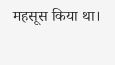महसूस किया था।